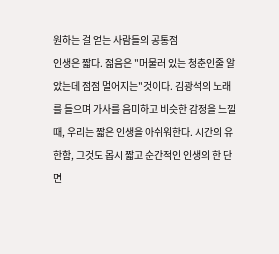원하는 걸 얻는 사람들의 공통점
인생은 짧다. 젊음은 "머물러 있는 청춘인줄 알았는데 점점 멀어지는"것이다. 김광석의 노래를 들으며 가사를 음미하고 비슷한 감정을 느낄 때, 우리는 짧은 인생을 아쉬워한다. 시간의 유한함, 그것도 몹시 짧고 순간적인 인생의 한 단면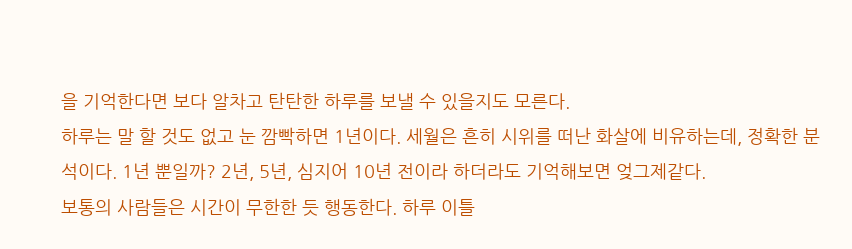을 기억한다면 보다 알차고 탄탄한 하루를 보낼 수 있을지도 모른다.
하루는 말 할 것도 없고 눈 깜빡하면 1년이다. 세월은 흔히 시위를 떠난 화살에 비유하는데, 정확한 분석이다. 1년 뿐일까? 2년, 5년, 심지어 10년 전이라 하더라도 기억해보면 엊그제같다.
보통의 사람들은 시간이 무한한 듯 행동한다. 하루 이틀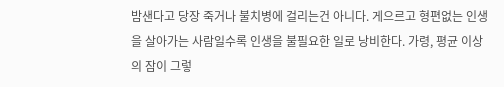밤샌다고 당장 죽거나 불치병에 걸리는건 아니다. 게으르고 형편없는 인생을 살아가는 사람일수록 인생을 불필요한 일로 낭비한다. 가령, 평균 이상의 잠이 그렇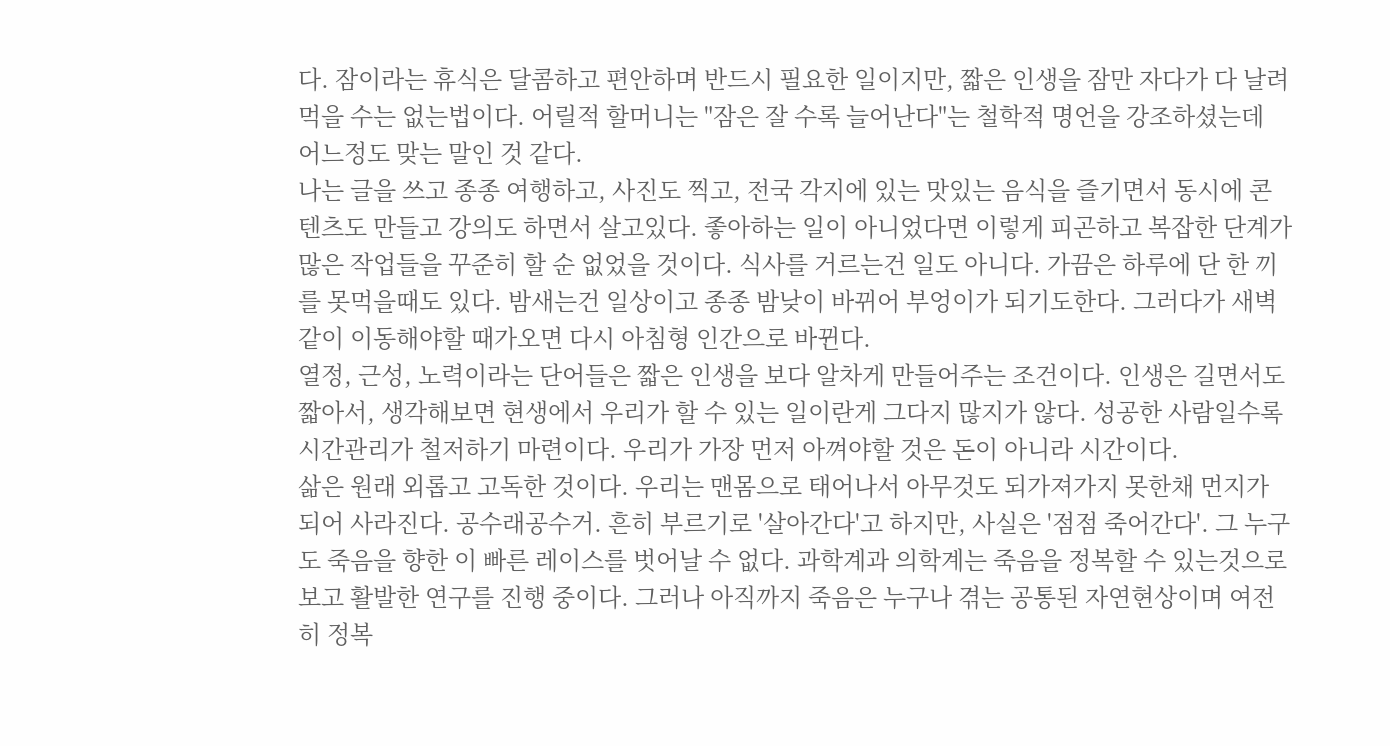다. 잠이라는 휴식은 달콤하고 편안하며 반드시 필요한 일이지만, 짧은 인생을 잠만 자다가 다 날려먹을 수는 없는법이다. 어릴적 할머니는 "잠은 잘 수록 늘어난다"는 철학적 명언을 강조하셨는데 어느정도 맞는 말인 것 같다.
나는 글을 쓰고 종종 여행하고, 사진도 찍고, 전국 각지에 있는 맛있는 음식을 즐기면서 동시에 콘텐츠도 만들고 강의도 하면서 살고있다. 좋아하는 일이 아니었다면 이렇게 피곤하고 복잡한 단계가 많은 작업들을 꾸준히 할 순 없었을 것이다. 식사를 거르는건 일도 아니다. 가끔은 하루에 단 한 끼를 못먹을때도 있다. 밤새는건 일상이고 종종 밤낮이 바뀌어 부엉이가 되기도한다. 그러다가 새벽같이 이동해야할 때가오면 다시 아침형 인간으로 바뀐다.
열정, 근성, 노력이라는 단어들은 짧은 인생을 보다 알차게 만들어주는 조건이다. 인생은 길면서도 짧아서, 생각해보면 현생에서 우리가 할 수 있는 일이란게 그다지 많지가 않다. 성공한 사람일수록 시간관리가 철저하기 마련이다. 우리가 가장 먼저 아껴야할 것은 돈이 아니라 시간이다.
삶은 원래 외롭고 고독한 것이다. 우리는 맨몸으로 태어나서 아무것도 되가져가지 못한채 먼지가 되어 사라진다. 공수래공수거. 흔히 부르기로 '살아간다'고 하지만, 사실은 '점점 죽어간다'. 그 누구도 죽음을 향한 이 빠른 레이스를 벗어날 수 없다. 과학계과 의학계는 죽음을 정복할 수 있는것으로 보고 활발한 연구를 진행 중이다. 그러나 아직까지 죽음은 누구나 겪는 공통된 자연현상이며 여전히 정복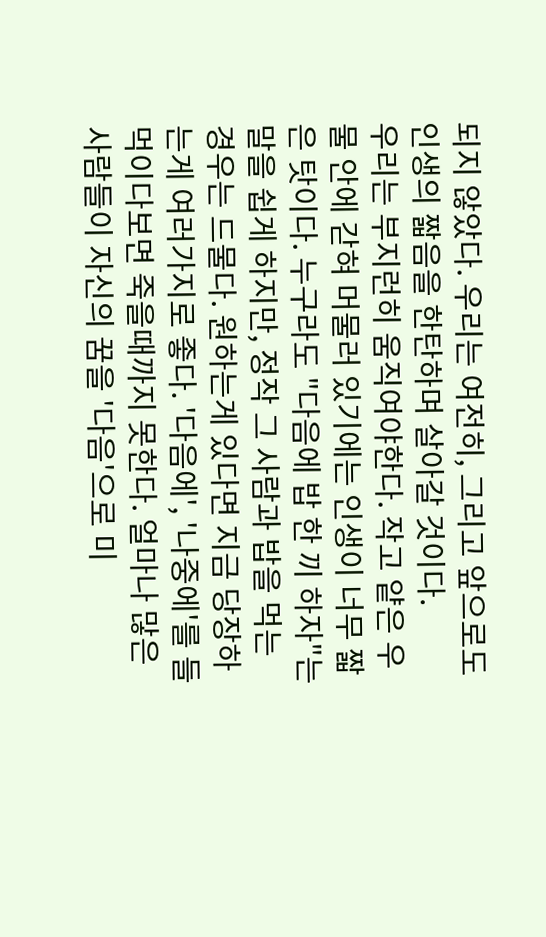되지 않았다. 우리는 여전히, 그리고 앞으로도 인생의 짧음을 한탄하며 살아갈 것이다.
우리는 부지런히 움직여야한다. 작고 얕은 우물 안에 갇혀 머물러 있기에는 인생이 너무 짧은 탓이다. 누구라도 "다음에 밥 한 끼 하자"는 말을 쉽게 하지만, 정작 그 사람과 밥을 먹는 경우는 드물다. 원하는게 있다면 지금 당장하는게 여러가지로 좋다. '다음에', '나중에'를 들먹이다보면 죽을때까지 못한다. 얼마나 많은 사람들이 자신의 꿈을 '다음'으로 미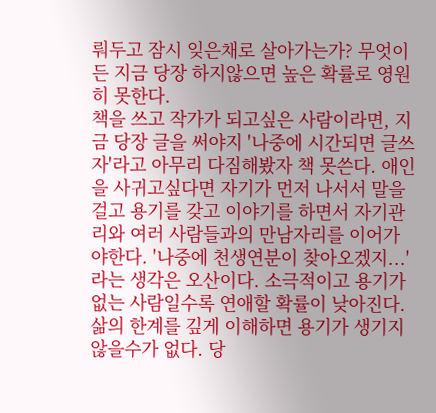뤄두고 잠시 잊은채로 살아가는가? 무엇이든 지금 당장 하지않으면 높은 확률로 영원히 못한다.
책을 쓰고 작가가 되고싶은 사람이라면, 지금 당장 글을 써야지 '나중에 시간되면 글쓰자'라고 아무리 다짐해봤자 책 못쓴다. 애인을 사귀고싶다면 자기가 먼저 나서서 말을 걸고 용기를 갖고 이야기를 하면서 자기관리와 여러 사람들과의 만남자리를 이어가야한다. '나중에 천생연분이 찾아오겠지...'라는 생각은 오산이다. 소극적이고 용기가 없는 사람일수록 연애할 확률이 낮아진다. 삶의 한계를 깊게 이해하면 용기가 생기지 않을수가 없다. 당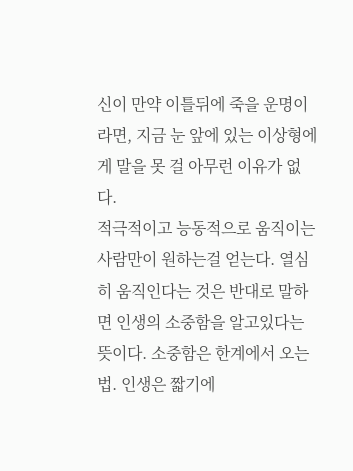신이 만약 이틀뒤에 죽을 운명이라면, 지금 눈 앞에 있는 이상형에게 말을 못 걸 아무런 이유가 없다.
적극적이고 능동적으로 움직이는 사람만이 원하는걸 얻는다. 열심히 움직인다는 것은 반대로 말하면 인생의 소중함을 알고있다는 뜻이다. 소중함은 한계에서 오는 법. 인생은 짧기에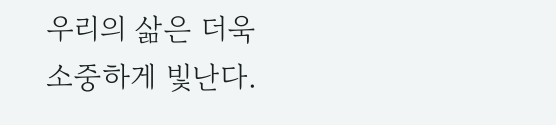우리의 삶은 더욱 소중하게 빛난다.